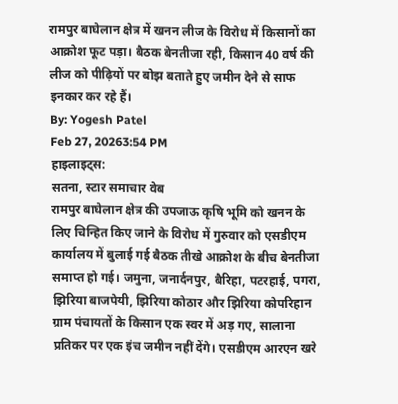रामपुर बाघेलान क्षेत्र में खनन लीज के विरोध में किसानों का आक्रोश फूट पड़ा। बैठक बेनतीजा रही, किसान 40 वर्ष की लीज को पीढ़ियों पर बोझ बताते हुए जमीन देने से साफ इनकार कर रहे हैं।
By: Yogesh Patel
Feb 27, 20263:54 PM
हाइलाइट्स:
सतना, स्टार समाचार वेब
रामपुर बाघेलान क्षेत्र की उपजाऊ कृषि भूमि को खनन के लिए चिन्हित किए जाने के विरोध में गुरुवार को एसडीएम कार्यालय में बुलाई गई बैठक तीखे आक्रोश के बीच बेनतीजा समाप्त हो गई। जमुना, जनार्दनपुर, बैरिहा, पटरहाई, पगरा, झिरिया बाजपेयी, झिरिया कोठार और झिरिया कोपरिहान ग्राम पंचायतों के किसान एक स्वर में अड़ गए, सालाना प्रतिकर पर एक इंच जमीन नहीं देंगे। एसडीएम आरएन खरे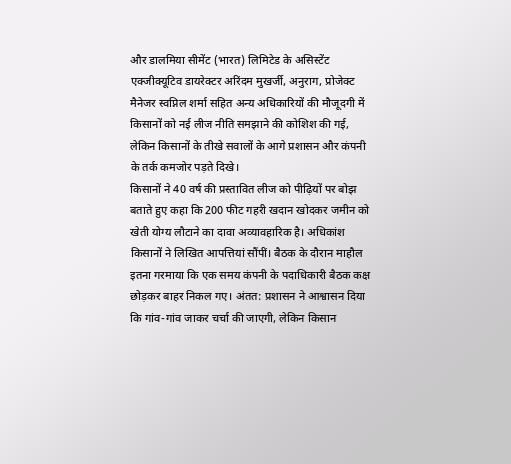और डालमिया सीमेंट (भारत) लिमिटेड के असिस्टेंट एक्जीक्यूटिव डायरेक्टर अरिंदम मुखर्जी, अनुराग, प्रोजेक्ट मैनेजर स्वप्निल शर्मा सहित अन्य अधिकारियों की मौजूदगी में किसानों को नई लीज नीति समझाने की कोशिश की गई, लेकिन किसानों के तीखे सवालों के आगे प्रशासन और कंपनी के तर्क कमजोर पड़ते दिखे।
किसानों ने 40 वर्ष की प्रस्तावित लीज को पीढ़ियों पर बोझ बताते हुए कहा कि 200 फीट गहरी खदान खोदकर जमीन को खेती योग्य लौटाने का दावा अव्यावहारिक है। अधिकांश किसानों ने लिखित आपत्तियां सौंपीं। बैठक के दौरान माहौल इतना गरमाया कि एक समय कंपनी के पदाधिकारी बैठक कक्ष छोड़कर बाहर निकल गए। अंतत: प्रशासन ने आश्वासन दिया कि गांव-गांव जाकर चर्चा की जाएगी, लेकिन किसान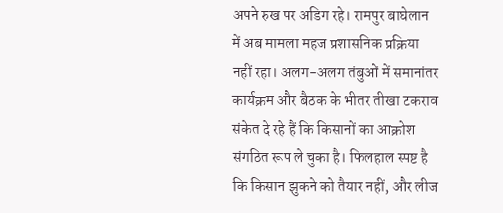अपने रुख पर अडिग रहे। रामपुर बाघेलान में अब मामला महज प्रशासनिक प्रक्रिया नहीं रहा। अलग-अलग तंबुओं में समानांतर कार्यक्रम और बैठक के भीतर तीखा टकराव संकेत दे रहे हैं कि किसानों का आक्रोश संगठित रूप ले चुका है। फिलहाल स्पष्ट है कि किसान झुकने को तैयार नहीं, और लीज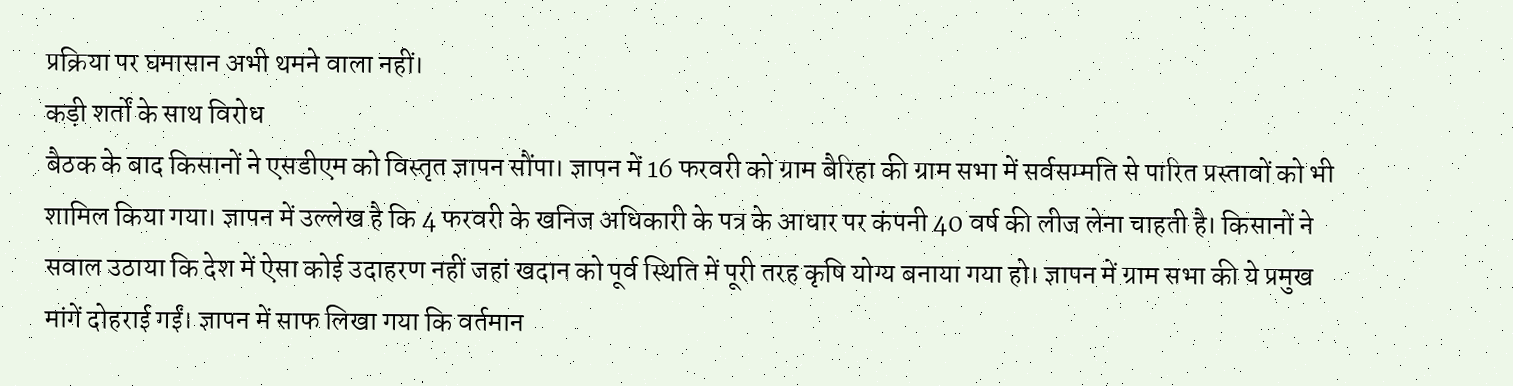प्रक्रिया पर घमासान अभी थमने वाला नहीं।
कड़ी शर्तों के साथ विरोध
बैठक के बाद किसानों ने एसडीएम को विस्तृत ज्ञापन सौंपा। ज्ञापन में 16 फरवरी को ग्राम बैरिहा की ग्राम सभा में सर्वसम्मति से पारित प्रस्तावों को भी शामिल किया गया। ज्ञापन में उल्लेख है कि 4 फरवरी के खनिज अधिकारी के पत्र के आधार पर कंपनी 40 वर्ष की लीज लेना चाहती है। किसानों ने सवाल उठाया कि देश में ऐसा कोई उदाहरण नहीं जहां खदान को पूर्व स्थिति में पूरी तरह कृषि योग्य बनाया गया हो। ज्ञापन में ग्राम सभा की ये प्रमुख मांगें दोहराई गईं। ज्ञापन में साफ लिखा गया कि वर्तमान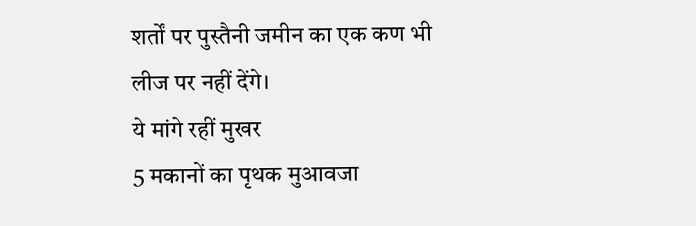शर्तों पर पुस्तैनी जमीन का एक कण भी लीज पर नहीं देंगे।
ये मांगे रहीं मुखर
5 मकानों का पृथक मुआवजा